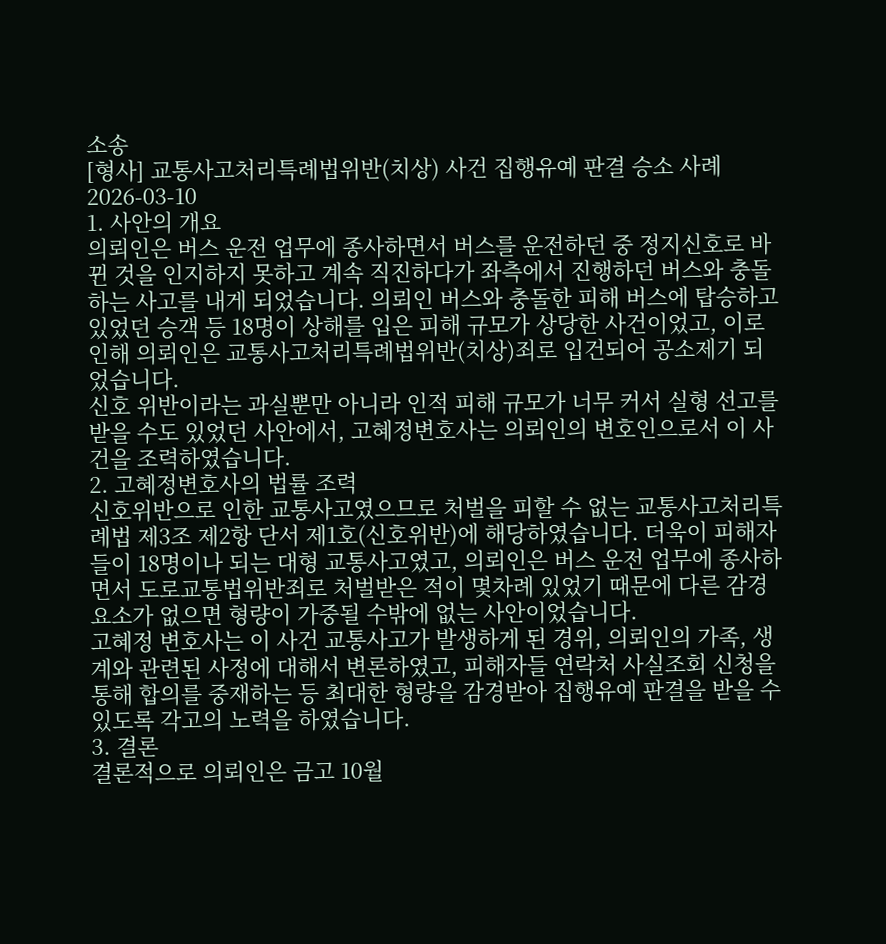소송
[형사] 교통사고처리특례법위반(치상) 사건 집행유예 판결 승소 사례
2026-03-10
1. 사안의 개요
의뢰인은 버스 운전 업무에 종사하면서 버스를 운전하던 중 정지신호로 바뀐 것을 인지하지 못하고 계속 직진하다가 좌측에서 진행하던 버스와 충돌하는 사고를 내게 되었습니다. 의뢰인 버스와 충돌한 피해 버스에 탑승하고 있었던 승객 등 18명이 상해를 입은 피해 규모가 상당한 사건이었고, 이로 인해 의뢰인은 교통사고처리특례법위반(치상)죄로 입건되어 공소제기 되었습니다.
신호 위반이라는 과실뿐만 아니라 인적 피해 규모가 너무 커서 실형 선고를 받을 수도 있었던 사안에서, 고혜정변호사는 의뢰인의 변호인으로서 이 사건을 조력하였습니다.
2. 고혜정변호사의 법률 조력
신호위반으로 인한 교통사고였으므로 처벌을 피할 수 없는 교통사고처리특례법 제3조 제2항 단서 제1호(신호위반)에 해당하였습니다. 더욱이 피해자들이 18명이나 되는 대형 교통사고였고, 의뢰인은 버스 운전 업무에 종사하면서 도로교통법위반죄로 처벌받은 적이 몇차례 있었기 때문에 다른 감경 요소가 없으면 형량이 가중될 수밖에 없는 사안이었습니다.
고혜정 변호사는 이 사건 교통사고가 발생하게 된 경위, 의뢰인의 가족, 생계와 관련된 사정에 대해서 변론하였고, 피해자들 연락처 사실조회 신청을 통해 합의를 중재하는 등 최대한 형량을 감경받아 집행유예 판결을 받을 수 있도록 각고의 노력을 하였습니다.
3. 결론
결론적으로 의뢰인은 금고 10월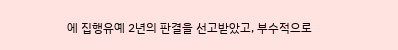에 집행유예 2년의 판결을 선고받았고, 부수적으로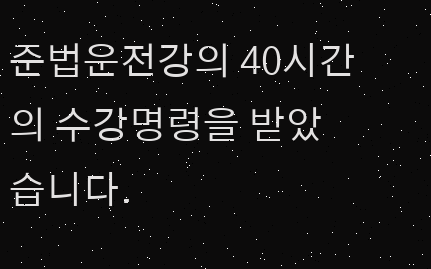준법운전강의 40시간의 수강명령을 받았습니다.